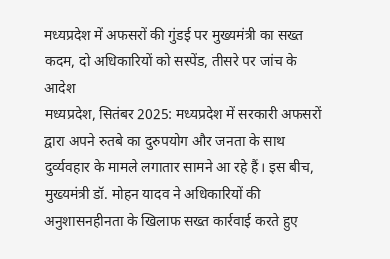मध्यप्रदेश में अफसरों की गुंडई पर मुख्यमंत्री का सख्त कदम, दो अधिकारियों को सस्पेंड, तीसरे पर जांच के आदेश
मध्यप्रदेश, सितंबर 2025: मध्यप्रदेश में सरकारी अफसरों द्वारा अपने रुतबे का दुरुपयोग और जनता के साथ दुर्व्यवहार के मामले लगातार सामने आ रहे हैं। इस बीच, मुख्यमंत्री डॉ. मोहन यादव ने अधिकारियों की अनुशासनहीनता के खिलाफ सख्त कार्रवाई करते हुए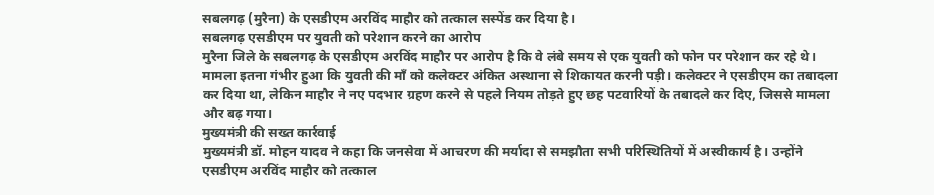सबलगढ़ (मुरैना) के एसडीएम अरविंद माहौर को तत्काल सस्पेंड कर दिया है।
सबलगढ़ एसडीएम पर युवती को परेशान करने का आरोप
मुरैना जिले के सबलगढ़ के एसडीएम अरविंद माहौर पर आरोप है कि वे लंबे समय से एक युवती को फोन पर परेशान कर रहे थे। मामला इतना गंभीर हुआ कि युवती की माँ को कलेक्टर अंकित अस्थाना से शिकायत करनी पड़ी। कलेक्टर ने एसडीएम का तबादला कर दिया था, लेकिन माहौर ने नए पदभार ग्रहण करने से पहले नियम तोड़ते हुए छह पटवारियों के तबादले कर दिए, जिससे मामला और बढ़ गया।
मुख्यमंत्री की सख्त कार्रवाई
मुख्यमंत्री डॉ. मोहन यादव ने कहा कि जनसेवा में आचरण की मर्यादा से समझौता सभी परिस्थितियों में अस्वीकार्य है। उन्होंने एसडीएम अरविंद माहौर को तत्काल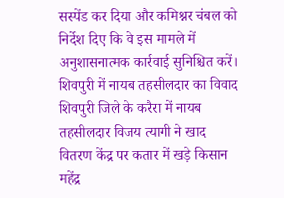सस्पेंड कर दिया और कमिश्नर चंबल को निर्देश दिए कि वे इस मामले में अनुशासनात्मक कार्रवाई सुनिश्चित करें।
शिवपुरी में नायब तहसीलदार का विवाद
शिवपुरी जिले के करैरा में नायब तहसीलदार विजय त्यागी ने खाद वितरण केंद्र पर कतार में खड़े किसान महेंद्र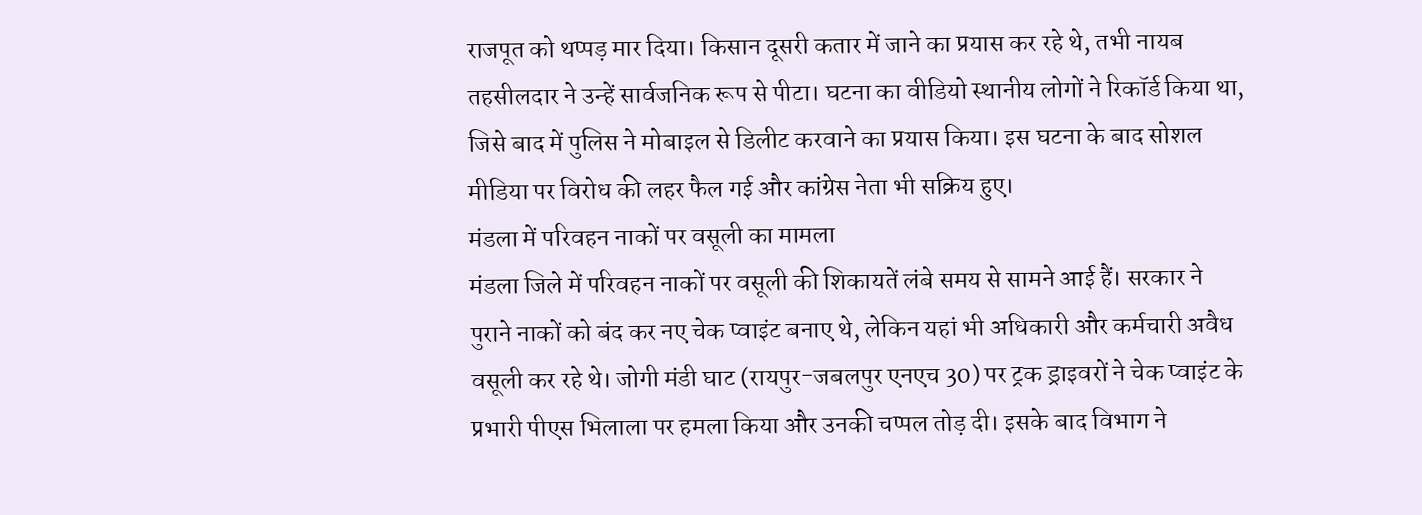राजपूत को थप्पड़ मार दिया। किसान दूसरी कतार में जाने का प्रयास कर रहे थे, तभी नायब तहसीलदार ने उन्हें सार्वजनिक रूप से पीटा। घटना का वीडियो स्थानीय लोगों ने रिकॉर्ड किया था, जिसे बाद में पुलिस ने मोबाइल से डिलीट करवाने का प्रयास किया। इस घटना के बाद सोशल मीडिया पर विरोध की लहर फैल गई और कांग्रेस नेता भी सक्रिय हुए।
मंडला में परिवहन नाकों पर वसूली का मामला
मंडला जिले में परिवहन नाकों पर वसूली की शिकायतें लंबे समय से सामने आई हैं। सरकार ने पुराने नाकों को बंद कर नए चेक प्वाइंट बनाए थे, लेकिन यहां भी अधिकारी और कर्मचारी अवैध वसूली कर रहे थे। जोगी मंडी घाट (रायपुर-जबलपुर एनएच 30) पर ट्रक ड्राइवरों ने चेक प्वाइंट के प्रभारी पीएस भिलाला पर हमला किया और उनकी चप्पल तोड़ दी। इसके बाद विभाग ने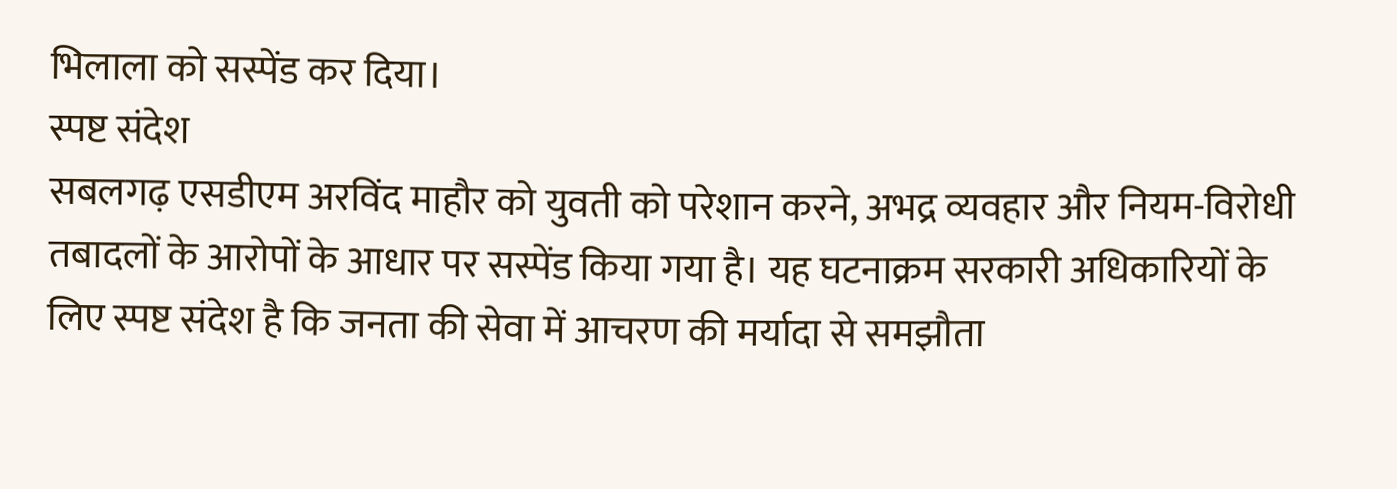भिलाला को सस्पेंड कर दिया।
स्पष्ट संदेश
सबलगढ़ एसडीएम अरविंद माहौर को युवती को परेशान करने, अभद्र व्यवहार और नियम-विरोधी तबादलों के आरोपों के आधार पर सस्पेंड किया गया है। यह घटनाक्रम सरकारी अधिकारियों के लिए स्पष्ट संदेश है कि जनता की सेवा में आचरण की मर्यादा से समझौता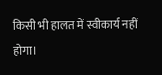किसी भी हालत में स्वीकार्य नहीं होगा।